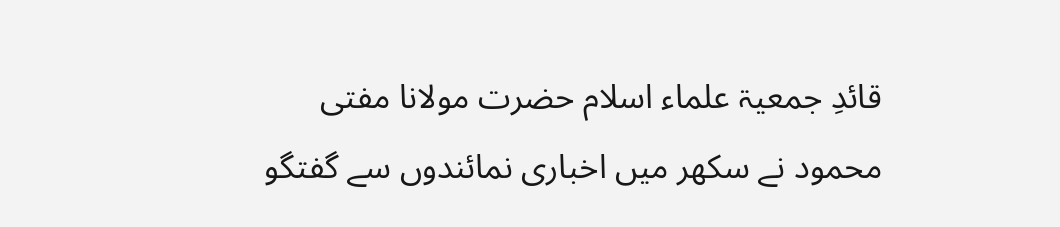قائدِ جمعیۃ علماء اسلام حضرت مولانا مفتی محمود نے سکھر میں اخباری نمائندوں سے گفتگو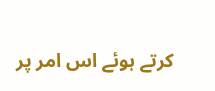کرتے ہوئے اس امر پر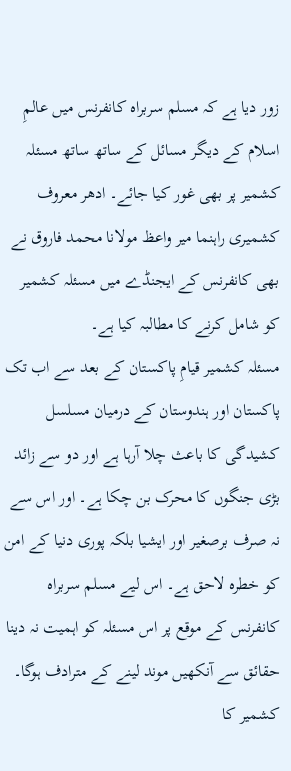زور دیا ہے کہ مسلم سربراہ کانفرنس میں عالمِ اسلام کے دیگر مسائل کے ساتھ ساتھ مسئلہ کشمیر پر بھی غور کیا جائے۔ ادھر معروف کشمیری راہنما میر واعظ مولانا محمد فاروق نے بھی کانفرنس کے ایجنڈے میں مسئلہ کشمیر کو شامل کرنے کا مطالبہ کیا ہے۔
مسئلہ کشمیر قیامِ پاکستان کے بعد سے اب تک پاکستان اور ہندوستان کے درمیان مسلسل کشیدگی کا باعث چلا آرہا ہے اور دو سے زائد بڑی جنگوں کا محرک بن چکا ہے۔ اور اس سے نہ صرف برصغیر اور ایشیا بلکہ پوری دنیا کے امن کو خطرہ لاحق ہے۔ اس لیے مسلم سربراہ کانفرنس کے موقع پر اس مسئلہ کو اہمیت نہ دینا حقائق سے آنکھیں موند لینے کے مترادف ہوگا۔ کشمیر کا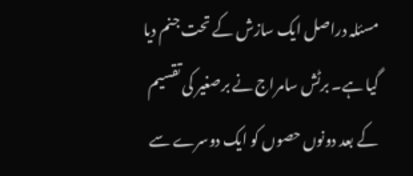مسئلہ دراصل ایک سازش کے تحت جنم دیا گیا ہے۔ برٹش سامراج نے برصغیر کی تقسیم کے بعد دونوں حصوں کو ایک دوسرے سے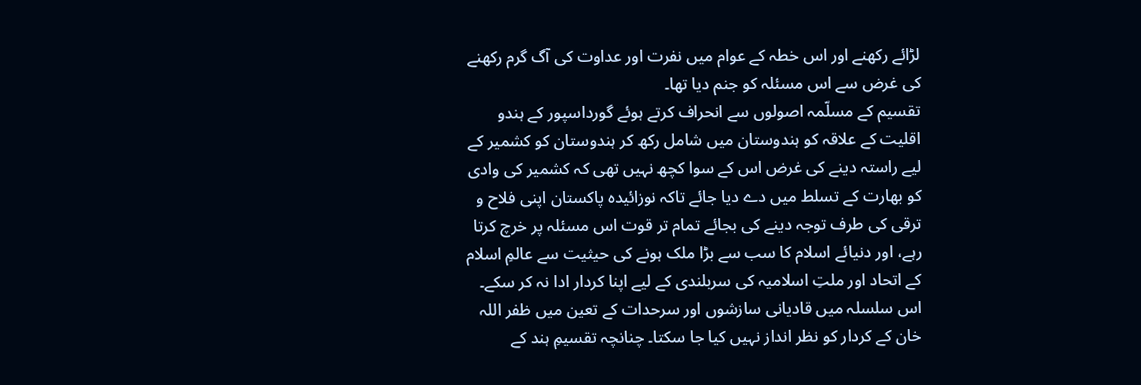لڑائے رکھنے اور اس خطہ کے عوام میں نفرت اور عداوت کی آگ گرم رکھنے کی غرض سے اس مسئلہ کو جنم دیا تھا۔
تقسیم کے مسلّمہ اصولوں سے انحراف کرتے ہوئے گورداسپور کے ہندو اقلیت کے علاقہ کو ہندوستان میں شامل رکھ کر ہندوستان کو کشمیر کے لیے راستہ دینے کی غرض اس کے سوا کچھ نہیں تھی کہ کشمیر کی وادی کو بھارت کے تسلط میں دے دیا جائے تاکہ نوزائیدہ پاکستان اپنی فلاح و ترقی کی طرف توجہ دینے کی بجائے تمام تر قوت اس مسئلہ پر خرچ کرتا رہے، اور دنیائے اسلام کا سب سے بڑا ملک ہونے کی حیثیت سے عالمِ اسلام کے اتحاد اور ملتِ اسلامیہ کی سربلندی کے لیے اپنا کردار ادا نہ کر سکے۔ اس سلسلہ میں قادیانی سازشوں اور سرحدات کے تعین میں ظفر اللہ خان کے کردار کو نظر انداز نہیں کیا جا سکتا۔ چنانچہ تقسیمِ ہند کے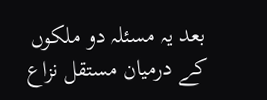بعد یہ مسئلہ دو ملکوں کے درمیان مستقل نزاع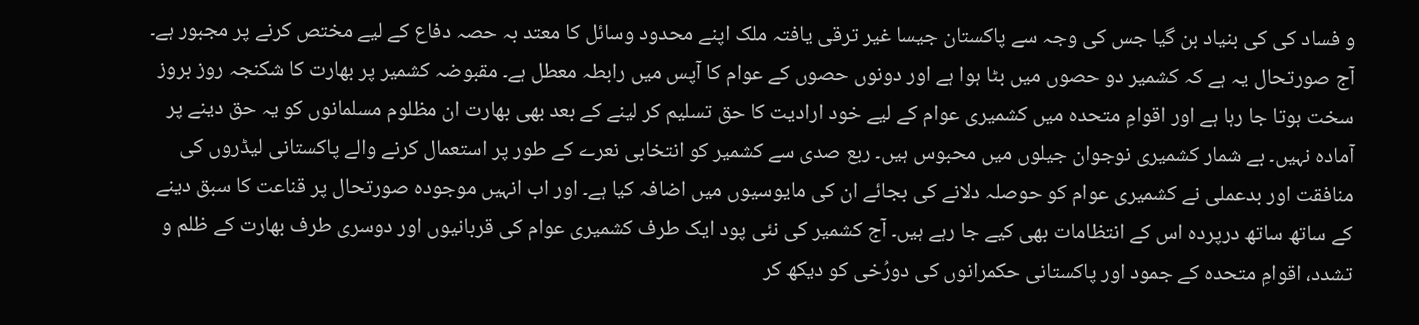و فساد کی کی بنیاد بن گیا جس کی وجہ سے پاکستان جیسا غیر ترقی یافتہ ملک اپنے محدود وسائل کا معتد بہ حصہ دفاع کے لیے مختص کرنے پر مجبور ہے۔
آج صورتحال یہ ہے کہ کشمیر دو حصوں میں بٹا ہوا ہے اور دونوں حصوں کے عوام کا آپس میں رابطہ معطل ہے۔ مقبوضہ کشمیر پر بھارت کا شکنجہ روز بروز سخت ہوتا جا رہا ہے اور اقوامِ متحدہ میں کشمیری عوام کے لیے خود ارادیت کا حق تسلیم کر لینے کے بعد بھی بھارت ان مظلوم مسلمانوں کو یہ حق دینے پر آمادہ نہیں۔ بے شمار کشمیری نوجوان جیلوں میں محبوس ہیں۔ ربع صدی سے کشمیر کو انتخابی نعرے کے طور پر استعمال کرنے والے پاکستانی لیڈروں کی منافقت اور بدعملی نے کشمیری عوام کو حوصلہ دلانے کی بجائے ان کی مایوسیوں میں اضافہ کیا ہے۔ اور اب انہیں موجودہ صورتحال پر قناعت کا سبق دینے کے ساتھ ساتھ درپردہ اس کے انتظامات بھی کیے جا رہے ہیں۔ آج کشمیر کی نئی پود ایک طرف کشمیری عوام کی قربانیوں اور دوسری طرف بھارت کے ظلم و تشدد، اقوامِ متحدہ کے جمود اور پاکستانی حکمرانوں کی دورُخی کو دیکھ کر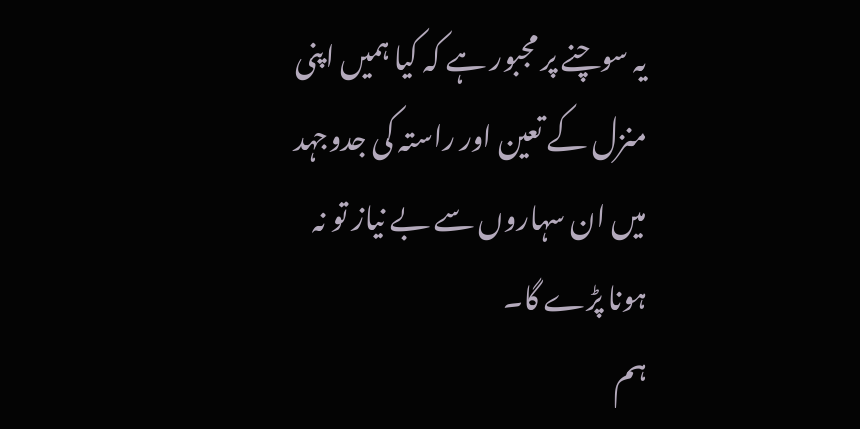یہ سوچنے پر مجبور ہے کہ کیا ہمیں اپنی منزل کے تعین اور راستہ کی جدوجہد میں ان سہاروں سے بے نیاز تو نہ ہونا پڑے گا۔
ہم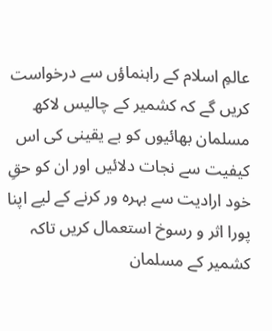عالمِ اسلام کے راہنماؤں سے درخواست کریں گے کہ کشمیر کے چالیس لاکھ مسلمان بھائیوں کو بے یقینی کی اس کیفیت سے نجات دلائیں اور ان کو حقِ خود ارادیت سے بہرہ ور کرنے کے لیے اپنا پورا اثر و رسوخ استعمال کریں تاکہ کشمیر کے مسلمان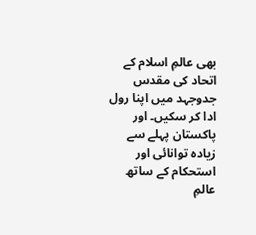بھی عالمِ اسلام کے اتحاد کی مقدس جدوجہد میں اپنا رول ادا کر سکیں۔ اور پاکستان پہلے سے زیادہ توانائی اور استحکام کے ساتھ عالمِ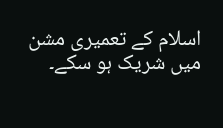اسلام کے تعمیری مشن میں شریک ہو سکے۔